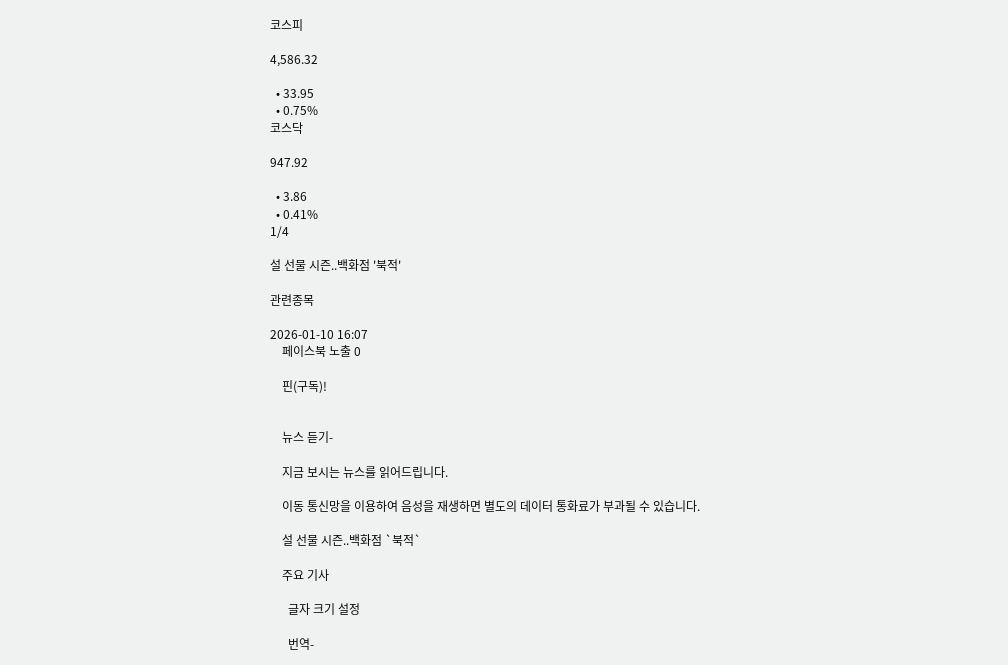코스피

4,586.32

  • 33.95
  • 0.75%
코스닥

947.92

  • 3.86
  • 0.41%
1/4

설 선물 시즌..백화점 '북적'

관련종목

2026-01-10 16:07
    페이스북 노출 0

    핀(구독)!


    뉴스 듣기-

    지금 보시는 뉴스를 읽어드립니다.

    이동 통신망을 이용하여 음성을 재생하면 별도의 데이터 통화료가 부과될 수 있습니다.

    설 선물 시즌..백화점 `북적`

    주요 기사

      글자 크기 설정

      번역-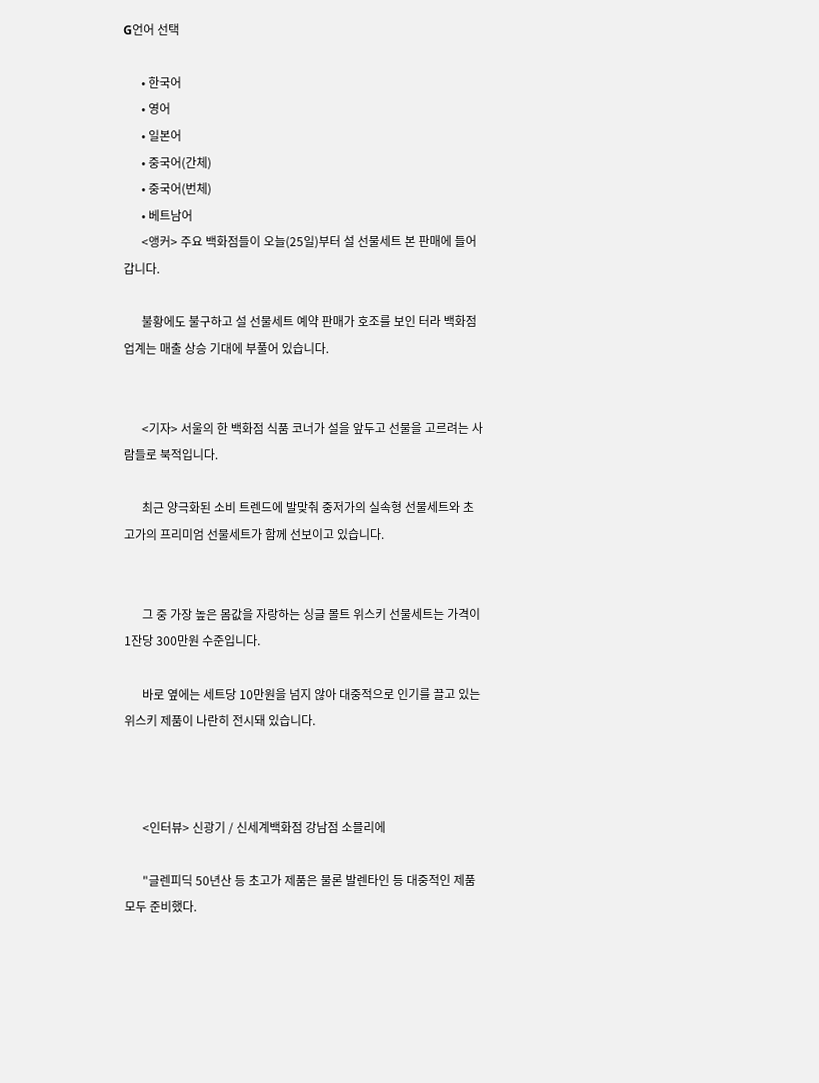G언어 선택

      • 한국어
      • 영어
      • 일본어
      • 중국어(간체)
      • 중국어(번체)
      • 베트남어
      <앵커> 주요 백화점들이 오늘(25일)부터 설 선물세트 본 판매에 들어갑니다.

      불황에도 불구하고 설 선물세트 예약 판매가 호조를 보인 터라 백화점업계는 매출 상승 기대에 부풀어 있습니다.


      <기자> 서울의 한 백화점 식품 코너가 설을 앞두고 선물을 고르려는 사람들로 북적입니다.

      최근 양극화된 소비 트렌드에 발맞춰 중저가의 실속형 선물세트와 초고가의 프리미엄 선물세트가 함께 선보이고 있습니다.


      그 중 가장 높은 몸값을 자랑하는 싱글 몰트 위스키 선물세트는 가격이 1잔당 300만원 수준입니다.

      바로 옆에는 세트당 10만원을 넘지 않아 대중적으로 인기를 끌고 있는 위스키 제품이 나란히 전시돼 있습니다.



      <인터뷰> 신광기 / 신세계백화점 강남점 소믈리에

      "글렌피딕 50년산 등 초고가 제품은 물론 발렌타인 등 대중적인 제품 모두 준비했다.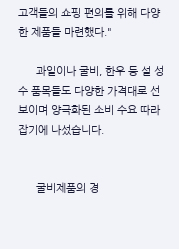고객들의 쇼핑 편의를 위해 다양한 제품들 마련했다."

      과일이나 굴비, 한우 등 설 성수 품목들도 다양한 가격대로 선보이며 양극화된 소비 수요 따라잡기에 나섰습니다.


      굴비제품의 경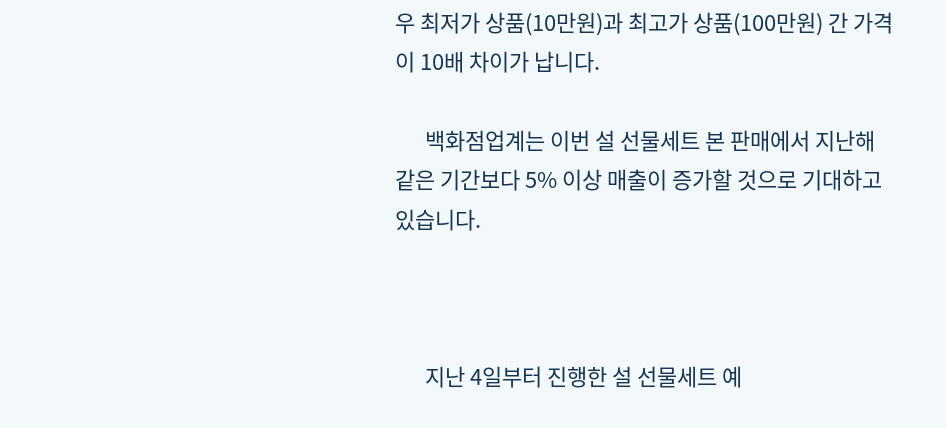우 최저가 상품(10만원)과 최고가 상품(100만원) 간 가격이 10배 차이가 납니다.

      백화점업계는 이번 설 선물세트 본 판매에서 지난해 같은 기간보다 5% 이상 매출이 증가할 것으로 기대하고 있습니다.



      지난 4일부터 진행한 설 선물세트 예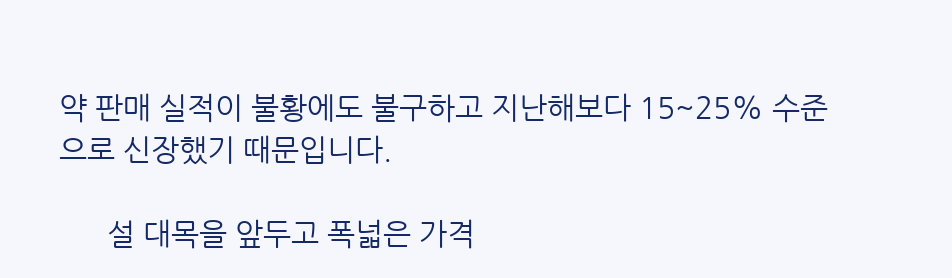약 판매 실적이 불황에도 불구하고 지난해보다 15~25% 수준으로 신장했기 때문입니다.

      설 대목을 앞두고 폭넓은 가격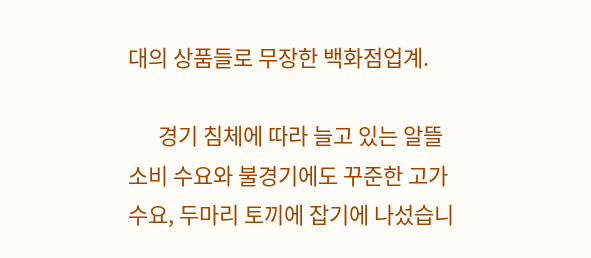대의 상품들로 무장한 백화점업계.

      경기 침체에 따라 늘고 있는 알뜰 소비 수요와 불경기에도 꾸준한 고가 수요, 두마리 토끼에 잡기에 나섰습니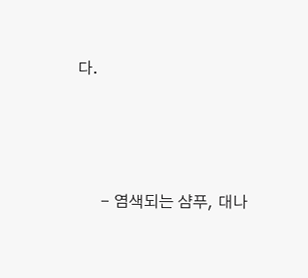다.



      - 염색되는 샴푸, 대나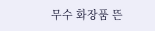무수 화장품 뜬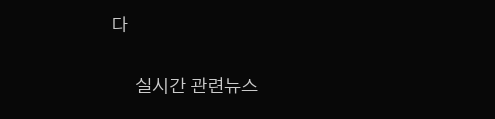다

      실시간 관련뉴스